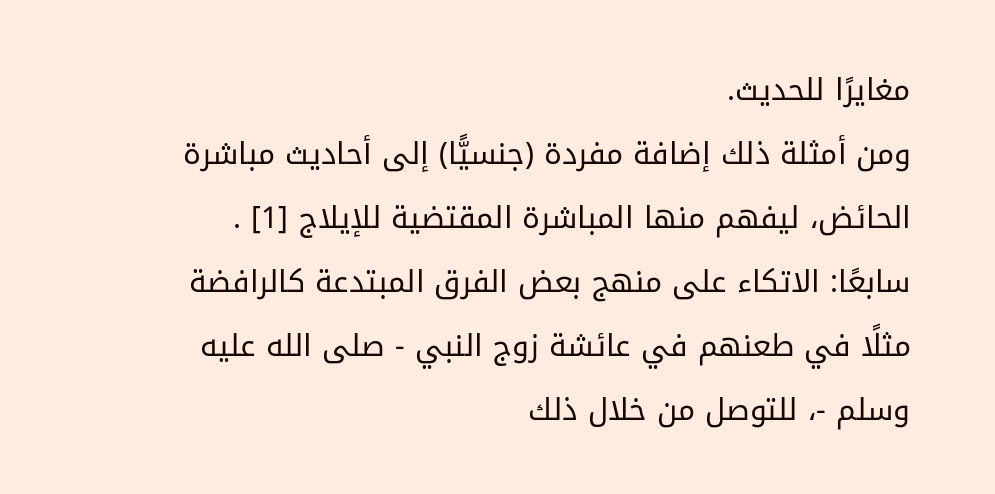مغايرًا للحديث.
ومن أمثلة ذلك إضافة مفردة (جنسيًّا) إلى أحاديث مباشرة الحائض، ليفهم منها المباشرة المقتضية للإيلاج [1] .
سابعًا: الاتكاء على منهج بعض الفرق المبتدعة كالرافضة مثلًا في طعنهم في عائشة زوج النبي - صلى الله عليه وسلم -، للتوصل من خلال ذلك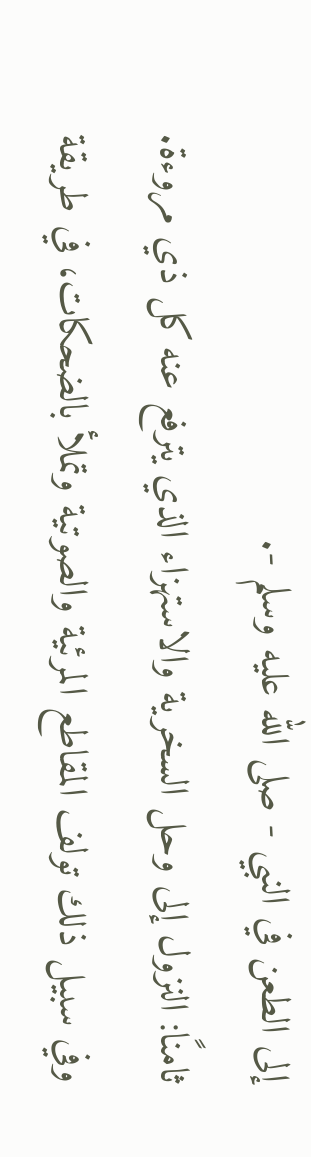إلى الطعن في النبي - صلى الله عليه وسلم -.
ثامنًا: النزول إلى وحل السخرية والاستهزاء الذي يترفع عنه كل ذي مروءة.
وفي سبيل ذلك تولف المقاطع المرئية والصوتية وتملأ بالضحكات، في طريقة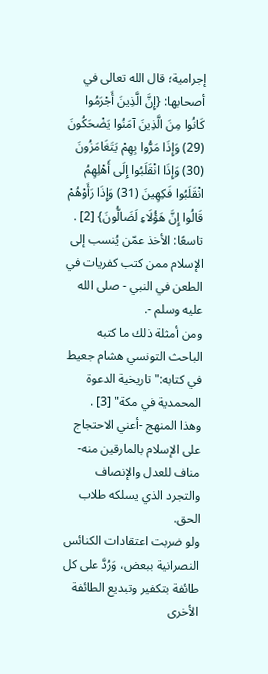إجرامية؛ قال الله تعالى في أصحابها: {إِنَّ الَّذِينَ أَجْرَمُوا كَانُوا مِنَ الَّذِينَ آمَنُوا يَضْحَكُونَ (29) وَإِذَا مَرُّوا بِهِمْ يَتَغَامَزُونَ (30) وَإِذَا انْقَلَبُوا إِلَى أَهْلِهِمُ انْقَلَبُوا فَكِهِينَ (31) وَإِذَا رَأَوْهُمْ قَالُوا إِنَّ هَؤُلَاءِ لَضَالُّونَ} [2] .
تاسعًا: الأخذ عمّن يُنسب إلى الإسلام ممن كتب كفريات في الطعن في النبي - صلى الله عليه وسلم -.
ومن أمثلة ذلك ما كتبه الباحث التونسي هشام جعيط في كتابه:"تاريخية الدعوة المحمدية في مكة" [3] .
وهذا المنهج -أعني الاحتجاج على الإسلام بالمارقين منه- مناف للعدل والإنصاف والتجرد الذي يسلكه طلاب الحق.
ولو ضربت اعتقادات الكنائس النصرانية ببعض، وَرُدَّ على كل طائفة بتكفير وتبديع الطائفة الأخرى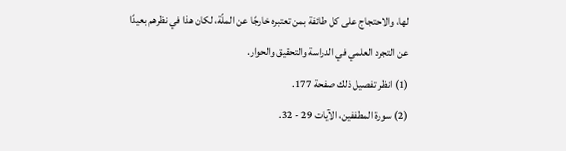لها، والاحتجاج على كل طائفة بمن تعتبره خارجًا عن الملّة، لكان هذا في نظرهم بعيدًا عن التجرد العلمي في الدراسة والتحقيق والحوار.
(1) انظر تفصيل ذلك صفحة 177.
(2) سورة المطففين، الآيات 29 - 32.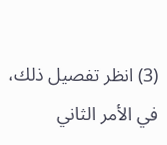(3) انظر تفصيل ذلك، في الأمر الثاني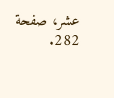عشر، صفحة 282.